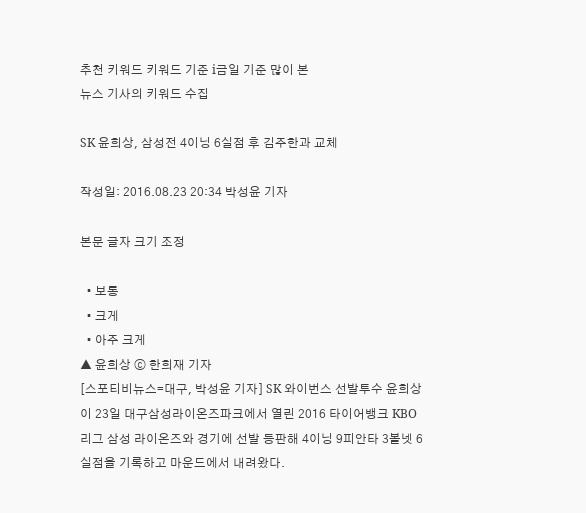추천 키워드 키워드 기준 i금일 기준 많이 본
뉴스 기사의 키워드 수집

SK 윤희상, 삼성전 4이닝 6실점 후 김주한과 교체

작성일: 2016.08.23 20:34 박성윤 기자

본문 글자 크기 조정

  • 보통
  • 크게
  • 아주 크게
▲ 윤희상 ⓒ 한희재 기자
[스포티비뉴스=대구, 박성윤 기자] SK 와이번스 선발투수 윤희상이 23일 대구삼성라이온즈파크에서 열린 2016 타이어뱅크 KBO 리그 삼성 라이온즈와 경기에 선발 등판해 4이닝 9피안타 3볼넷 6실점을 기록하고 마운드에서 내려왔다.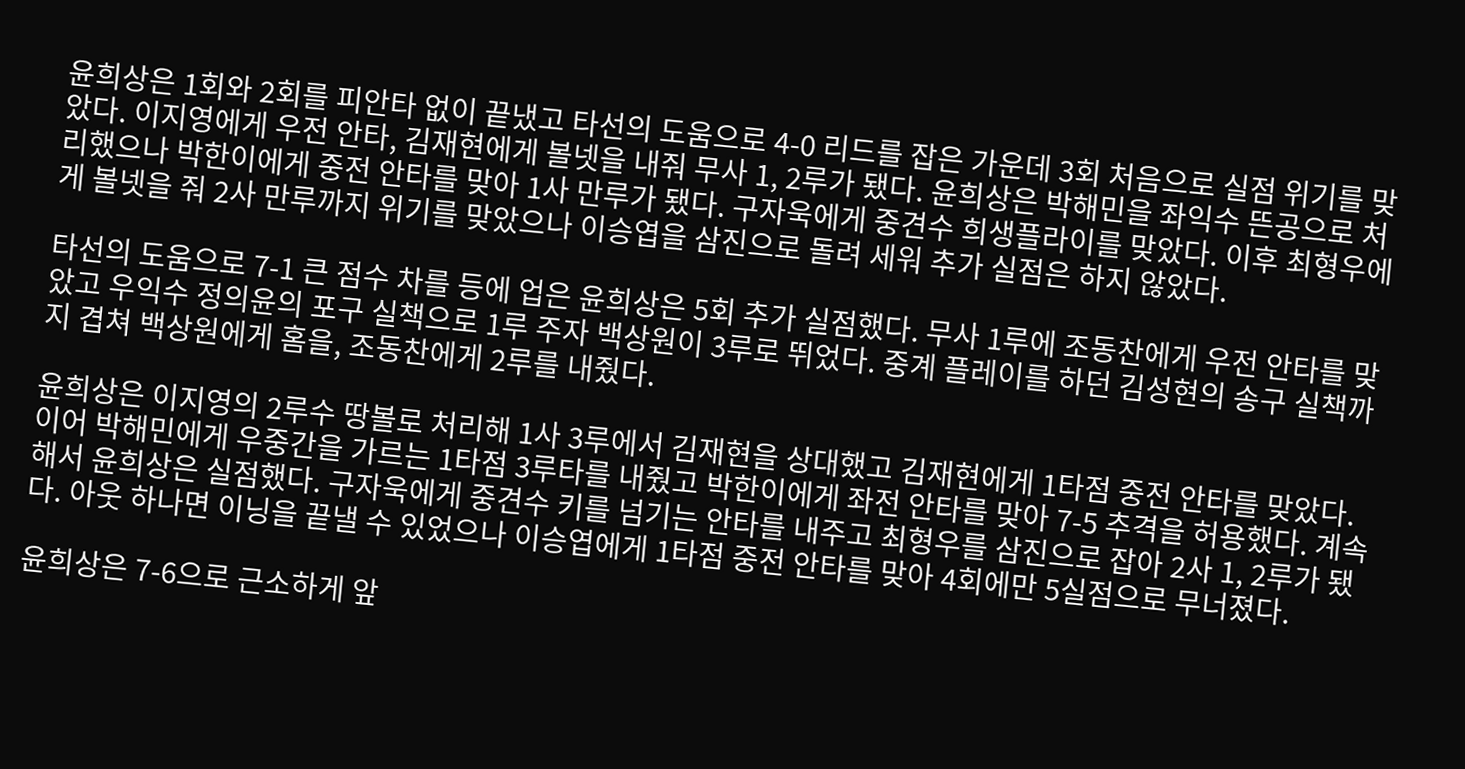윤희상은 1회와 2회를 피안타 없이 끝냈고 타선의 도움으로 4-0 리드를 잡은 가운데 3회 처음으로 실점 위기를 맞았다. 이지영에게 우전 안타, 김재현에게 볼넷을 내줘 무사 1, 2루가 됐다. 윤희상은 박해민을 좌익수 뜬공으로 처리했으나 박한이에게 중전 안타를 맞아 1사 만루가 됐다. 구자욱에게 중견수 희생플라이를 맞았다. 이후 최형우에게 볼넷을 줘 2사 만루까지 위기를 맞았으나 이승엽을 삼진으로 돌려 세워 추가 실점은 하지 않았다.

타선의 도움으로 7-1 큰 점수 차를 등에 업은 윤희상은 5회 추가 실점했다. 무사 1루에 조동찬에게 우전 안타를 맞았고 우익수 정의윤의 포구 실책으로 1루 주자 백상원이 3루로 뛰었다. 중계 플레이를 하던 김성현의 송구 실책까지 겹쳐 백상원에게 홈을, 조동찬에게 2루를 내줬다.

윤희상은 이지영의 2루수 땅볼로 처리해 1사 3루에서 김재현을 상대했고 김재현에게 1타점 중전 안타를 맞았다. 이어 박해민에게 우중간을 가르는 1타점 3루타를 내줬고 박한이에게 좌전 안타를 맞아 7-5 추격을 허용했다. 계속해서 윤희상은 실점했다. 구자욱에게 중견수 키를 넘기는 안타를 내주고 최형우를 삼진으로 잡아 2사 1, 2루가 됐다. 아웃 하나면 이닝을 끝낼 수 있었으나 이승엽에게 1타점 중전 안타를 맞아 4회에만 5실점으로 무너졌다.

윤희상은 7-6으로 근소하게 앞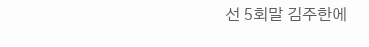선 5회말 김주한에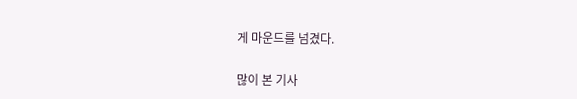게 마운드를 넘겼다.

많이 본 기사